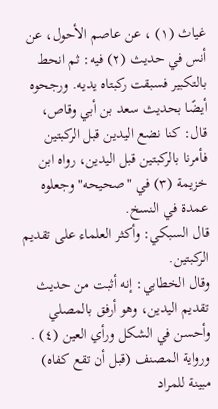غياث (١) ، عن عاصم الأحول، عن أنس في حديث (٢) فيه: ثم انحط بالتكبير فسبقت ركبتاه يديه. ورجحوه أيضًا بحديث سعد بن أبي وقاص، قال: كنا نضع اليدين قبل الركبتين فأمرنا بالركبتين قبل اليدين، رواه ابن خزيمة (٣) في "صحيحه" وجعلوه عمدة في النسخ.
قال السبكي: وأكثر العلماء على تقديم الركبتين.
وقال الخطابي: إنه أثبت من حديث تقديم اليدين، وهو أرفق بالمصلي وأحسن في الشكل ورأي العين (٤) . ورواية المصنف (قبل أن تقع كفاه) مبينة للمراد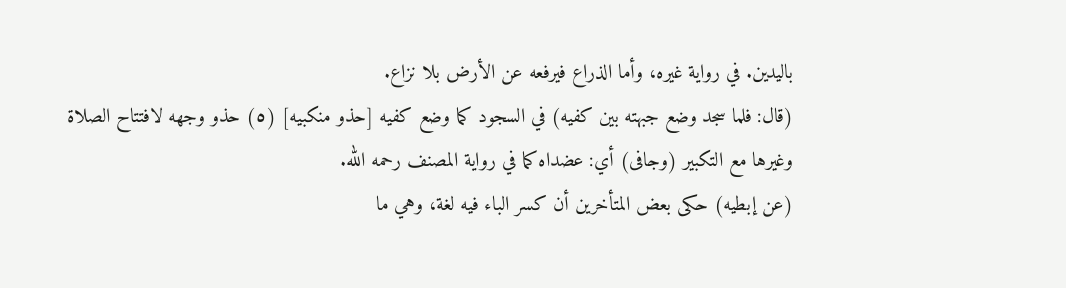باليدين. في رواية غيره، وأما الذراع فيرفعه عن الأرض بلا نزاع.
(قال: فلما سجد وضع جبهته بين كفيه) في السجود كما وضع كفيه [حذو منكبيه] (٥) حذو وجهه لافتتاح الصلاة وغيرها مع التكبير (وجافى) أي: عضداه كما في رواية المصنف رحمه الله.
(عن إبطيه) حكى بعض المتأخرين أن كسر الباء فيه لغة، وهي ما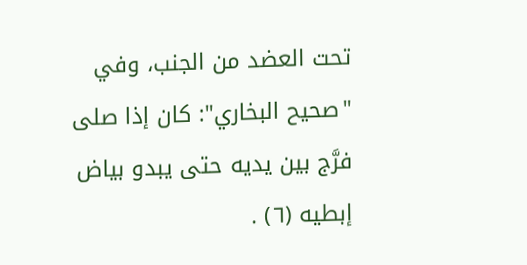تحت العضد من الجنب، وفي "صحيح البخاري": كان إذا صلى فرَّج بين يديه حتى يبدو بياض إبطيه (٦) .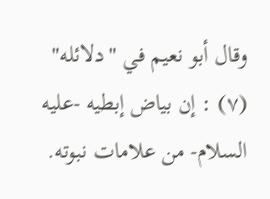وقال أبو نعيم في "دلائله" (٧) : إن بياض إبطيه -عليه السلام- من علامات نبوته.